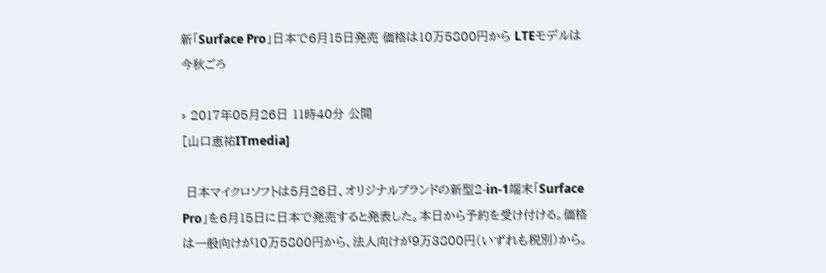新「Surface Pro」日本で6月15日発売 価格は10万5800円から LTEモデルは今秋ごろ

» 2017年05月26日 11時40分 公開
[山口恵祐ITmedia]

 日本マイクロソフトは5月26日、オリジナルブランドの新型2-in-1端末「Surface Pro」を6月15日に日本で発売すると発表した。本日から予約を受け付ける。価格は一般向けが10万5800円から、法人向けが9万3800円(いずれも税別)から。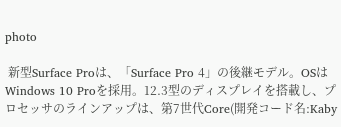photo

 新型Surface Proは、「Surface Pro 4」の後継モデル。OSはWindows 10 Proを採用。12.3型のディスプレイを搭載し、プロセッサのラインアップは、第7世代Core(開発コード名:Kaby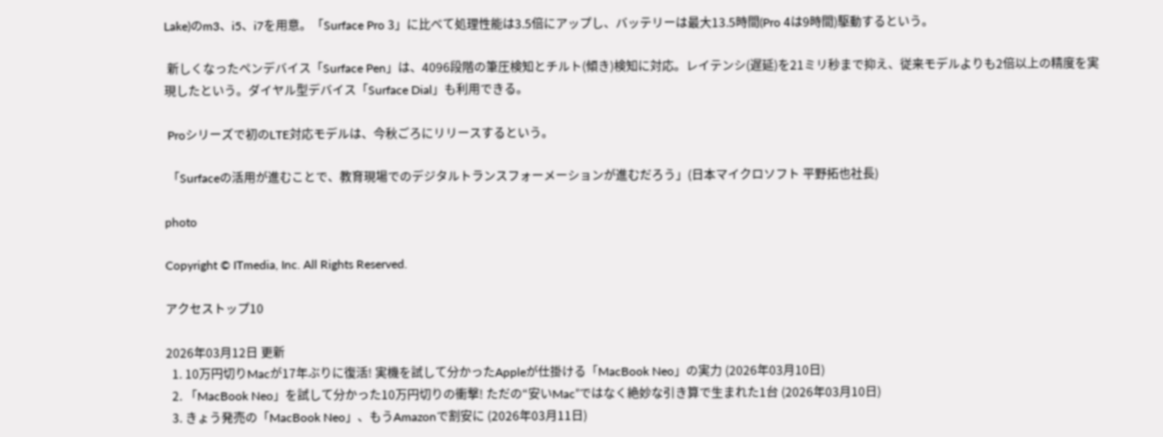Lake)のm3、i5、i7を用意。「Surface Pro 3」に比べて処理性能は3.5倍にアップし、バッテリーは最大13.5時間(Pro 4は9時間)駆動するという。

 新しくなったペンデバイス「Surface Pen」は、4096段階の筆圧検知とチルト(傾き)検知に対応。レイテンシ(遅延)を21ミリ秒まで抑え、従来モデルよりも2倍以上の精度を実現したという。ダイヤル型デバイス「Surface Dial」も利用できる。

 Proシリーズで初のLTE対応モデルは、今秋ごろにリリースするという。

 「Surfaceの活用が進むことで、教育現場でのデジタルトランスフォーメーションが進むだろう」(日本マイクロソフト 平野拓也社長)

photo

Copyright © ITmedia, Inc. All Rights Reserved.

アクセストップ10

2026年03月12日 更新
  1. 10万円切りMacが17年ぶりに復活! 実機を試して分かったAppleが仕掛ける「MacBook Neo」の実力 (2026年03月10日)
  2. 「MacBook Neo」を試して分かった10万円切りの衝撃! ただの“安いMac”ではなく絶妙な引き算で生まれた1台 (2026年03月10日)
  3. きょう発売の「MacBook Neo」、もうAmazonで割安に (2026年03月11日)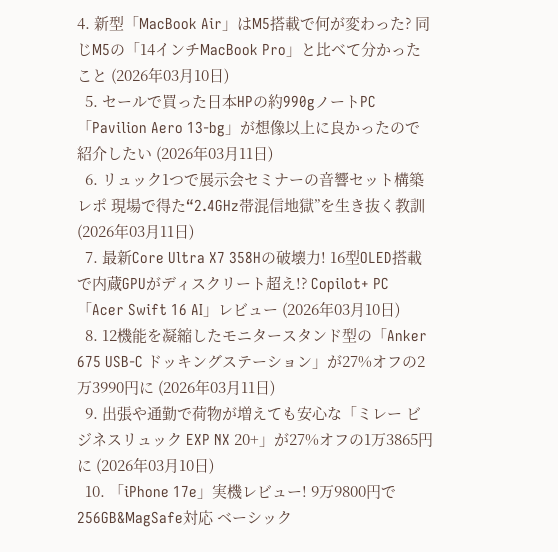4. 新型「MacBook Air」はM5搭載で何が変わった? 同じM5の「14インチMacBook Pro」と比べて分かったこと (2026年03月10日)
  5. セールで買った日本HPの約990gノートPC「Pavilion Aero 13-bg」が想像以上に良かったので紹介したい (2026年03月11日)
  6. リュック1つで展示会セミナーの音響セット構築レポ 現場で得た“2.4GHz帯混信地獄”を生き抜く教訓 (2026年03月11日)
  7. 最新Core Ultra X7 358Hの破壊力! 16型OLED搭載で内蔵GPUがディスクリート超え!? Copilot+ PC「Acer Swift 16 AI」レビュー (2026年03月10日)
  8. 12機能を凝縮したモニタースタンド型の「Anker 675 USB-C ドッキングステーション」が27%オフの2万3990円に (2026年03月11日)
  9. 出張や通勤で荷物が増えても安心な「ミレー ビジネスリュック EXP NX 20+」が27%オフの1万3865円に (2026年03月10日)
  10. 「iPhone 17e」実機レビュー! 9万9800円で256GB&MagSafe対応 ベーシック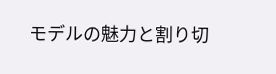モデルの魅力と割り切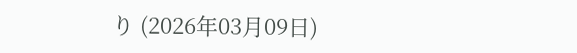り (2026年03月09日)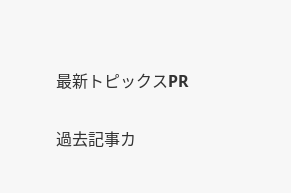最新トピックスPR

過去記事カ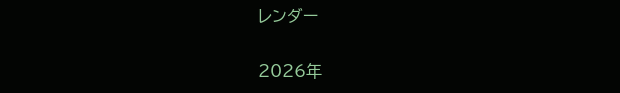レンダー

2026年